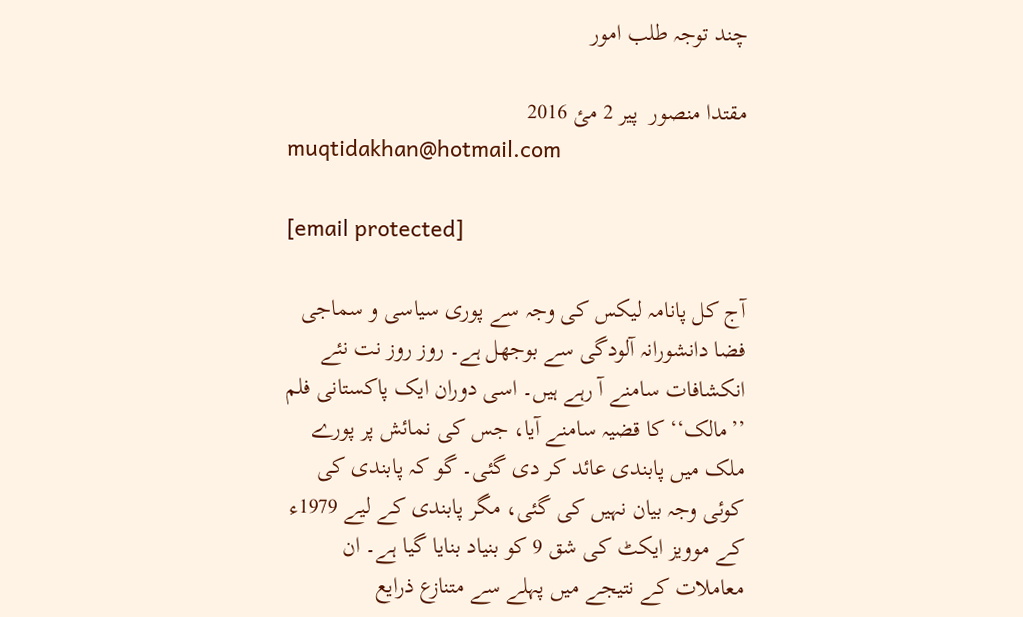چند توجہ طلب امور

مقتدا منصور  پير 2 مئ 2016
muqtidakhan@hotmail.com

[email protected]

آج کل پانامہ لیکس کی وجہ سے پوری سیاسی و سماجی فضا دانشورانہ آلودگی سے بوجھل ہے۔ روز روز نت نئے انکشافات سامنے آ رہے ہیں۔ اسی دوران ایک پاکستانی فلم ’’مالک‘‘ کا قضیہ سامنے آیا، جس کی نمائش پر پورے ملک میں پابندی عائد کر دی گئی۔ گو کہ پابندی کی کوئی وجہ بیان نہیں کی گئی، مگر پابندی کے لیے 1979ء کے موویز ایکٹ کی شق 9 کو بنیاد بنایا گیا ہے۔ ان معاملات کے نتیجے میں پہلے سے متنازع ذرایع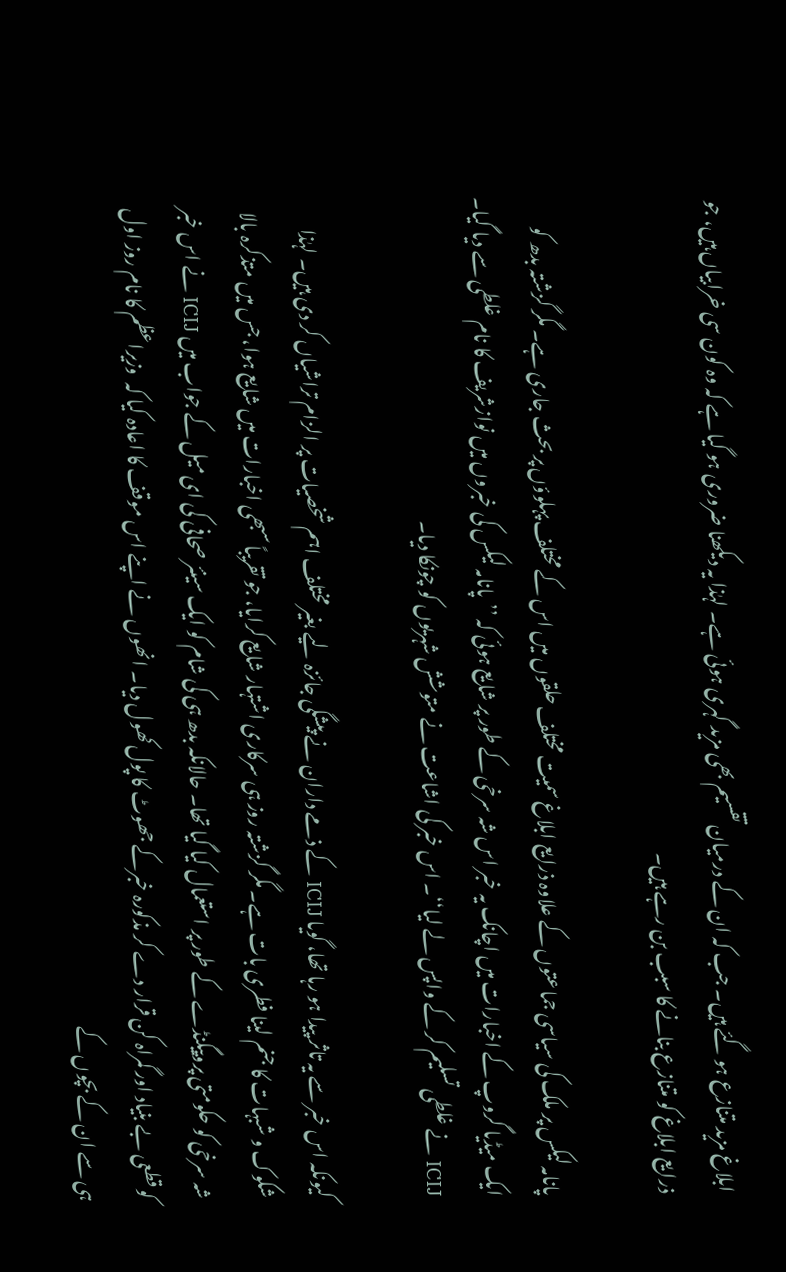ابلاغ مزید متنازع ہو گئے ہیں۔ جب کہ ان کے درمیان تقسیم بھی مزید گہری ہوئی ہے۔ لہٰذا یہ دیکھنا ضروری ہو گیا ہے کہ وہ کون سی خرابیاں ہیں، جو ذرایع ابلاغ کو متنازع بنانے کا سبب بن رہے ہیں۔

پانامہ لیکس پر ملک کی سیاسی جماعتوں کے علاوہ ذرایع ابلاغ سمیت مختلف حلقوں میں اس کے مختلف پہلوؤں پر بحث جاری ہے۔ مگر گزشتہ بدھ کو ایک میڈیا گروپ کے اخبارات میں اچانک یہ خبر اس شہ سرخی کے طور پر شایع ہوئی کہ ’’پانامہ لیکس کی خبروں میں نوازشریف کا نام غلطی سے دیا گیا۔ ICIJ نے غلطی تسلیم کر کے واپس لے لیا‘‘۔ اس خبر کی اشاعت نے متوشش شہریوں کو چونکا دیا۔

کیونکہ اس خبر سے یہ تاثر پیدا ہو رہا تھا، گویا ICIJ کے ذمے داران نے پیشگی جائزہ لیے بغیر مختلف اہم شخصیات پر الزام تراشیاں کر دی ہیں۔ لہٰذا شکوک و شبہات کا جنم لینا فطری بات ہے۔ مگر گزشتہ روز ہی سرکاری اشتہار شایع کرایا، جو تقریباً سبھی اخبارات میں شایع ہوا، جس میں متذکرہ بالا شہ سرخی کو حکومتی پروپیگنڈے کے طور پر استعمال کیا گیا تھا۔ حالانکہ بدھ ہی کی شام کو ایک سینئر صحافی کی ای میل کے جواب میں ICIJ نے اس خبر کو قطعی بے بنیاد اور گمراہ کن قرار دے کر مذکورہ خبرکے جھوٹ کا پول کھول دیا۔ انھوں نے اپنے اس موقف کا اعادہ کیا کہ  وزیراعظم کا نام روز اول ہی سے ان کے بچوں کے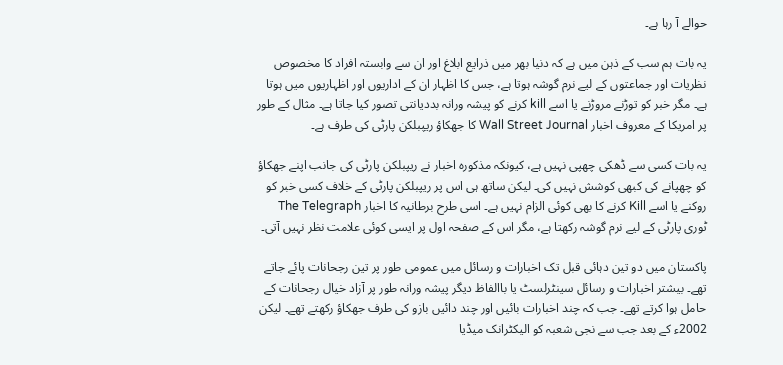حوالے آ رہا ہے۔

یہ بات ہم سب کے ذہن میں ہے کہ دنیا بھر میں ذرایع ابلاغ اور ان سے وابستہ افراد کا مخصوص نظریات اور جماعتوں کے لیے نرم گوشہ ہوتا ہے، جس کا اظہار ان کے اداریوں اور اظہاریوں میں ہوتا ہے۔ مگر خبر کو توڑنے مروڑنے یا اسے kill کرنے کو پیشہ ورانہ بددیانتی تصور کیا جاتا ہے۔ مثال کے طور پر امریکا کے معروف اخبار Wall Street Journal کا جھکاؤ ریپبلکن پارٹی کی طرف ہے۔

یہ بات کسی سے ڈھکی چھپی نہیں ہے، کیونکہ مذکورہ اخبار نے ریپبلکن پارٹی کی جانب اپنے جھکاؤ کو چھپانے کی کبھی کوشش نہیں کی۔ لیکن ساتھ ہی اس پر ریپبلکن پارٹی کے خلاف کسی خبر کو روکنے یا اسے Kill کرنے کا بھی کوئی الزام نہیں ہے۔ اسی طرح برطانیہ کا اخبار The Telegraph ٹوری پارٹی کے لیے نرم گوشہ رکھتا ہے، مگر اس کے صفحہ اول پر ایسی کوئی علامت نظر نہیں آتی۔

پاکستان میں دو تین دہائی قبل تک اخبارات و رسائل میں عمومی طور پر تین رجحانات پائے جاتے تھے۔ بیشتر اخبارات و رسائل سینٹرلسٹ یا باالفاظ دیگر پیشہ ورانہ طور پر آزاد خیال رجحانات کے حامل ہوا کرتے تھے۔ جب کہ چند اخبارات بائیں اور چند دائیں بازو کی طرف جھکاؤ رکھتے تھے۔ لیکن 2002ء کے بعد جب سے نجی شعبہ کو الیکٹرانک میڈیا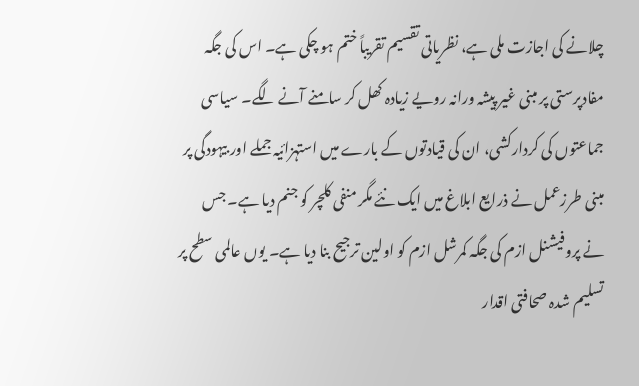چلانے کی اجازت ملی ہے، نظریاتی تقسیم تقریباً ختم ہو چکی ہے۔ اس کی جگہ مفادپرستی پر مبنی غیر پیشہ ورانہ رویے زیادہ کھل کر سامنے آنے لگے۔ سیاسی جماعتوں کی کردارکشی، ان کی قیادتوں کے بارے میں استہزائیہ جملے اور بیہودگی پر مبنی طرزعمل نے ذرایع ابلاغ میں ایک نئے مگر منفی کلچر کو جنم دیا ہے۔ جس نے پروفیشنل ازم کی جگہ کمرشل ازم کو اولین ترجیح بنا دیا ہے۔ یوں عالمی سطح پر تسلیم شدہ صحافتی اقدار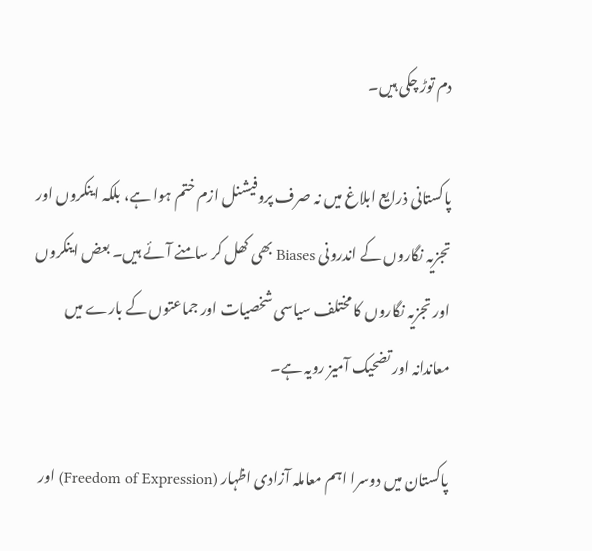دم توڑ چکی ہیں۔

پاکستانی ذرایع ابلاغ میں نہ صرف پروفیشنل ازم ختم ہوا ہے، بلکہ اینکروں اور تجزیہ نگاروں کے اندرونی Biases بھی کھل کر سامنے آئے ہیں۔ بعض اینکروں اور تجزیہ نگاروں کا مختلف سیاسی شخصیات اور جماعتوں کے بارے میں معاندانہ اور تضحیک آمیز رویہ ہے۔

پاکستان میں دوسرا اہم معاملہ آزادی اظہار (Freedom of Expression) اور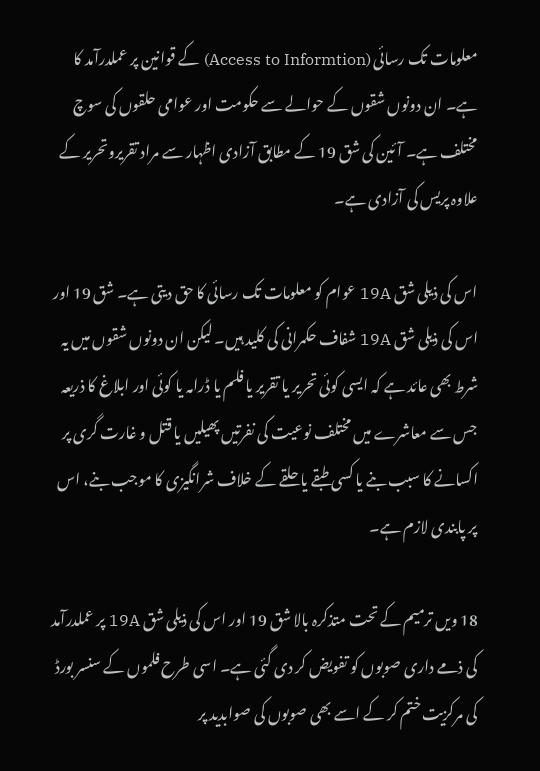معلومات تک رسائی (Access to Informtion) کے قوانین پر عملدرآمد کا ہے۔ ان دونوں شقوں کے حوالے سے حکومت اور عوامی حلقوں کی سوچ مختلف ہے۔ آئین کی شق 19 کے مطابق آزادی اظہار سے مراد تقریروتحریر کے علاوہ پریس کی آزادی ہے۔

اس کی ذیلی شق 19A عوام کو معلومات تک رسائی کا حق دیتی ہے۔ شق 19 اور اس کی ذیلی شق 19A شفاف حکمرانی کی کلید ہیں۔ لیکن ان دونوں شقوں میں یہ شرط بھی عائد ہے کہ ایسی کوئی تحریر یا تقریر یا فلم یا ڈرامہ یا کوئی اور ابلاغ کا ذریعہ جس سے معاشرے میں مختلف نوعیت کی نفرتیں پھیلیں یا قتل و غارت گری پر اکسانے کا سبب بنے یا کسی طبقے یا حلقے کے خلاف شرانگیزی کا موجب بنے، اس پر پابندی لازم ہے۔

18 ویں ترمیم کے تحت متذکرہ بالا شق 19 اور اس کی ذیلی شق 19A پر عملدرآمد کی ذمے داری صوبوں کو تفویض کر دی گئی ہے۔ اسی طرح فلموں کے سنسر بورڈ کی مرکزیت ختم کر کے اسے بھی صوبوں کی صوابدید پر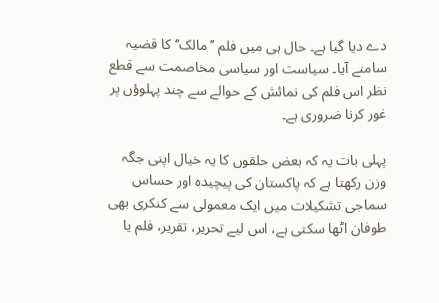دے دیا گیا ہے۔ حال ہی میں فلم ’’مالک‘‘ کا قضیہ سامنے آیا۔ سیاست اور سیاسی مخاصمت سے قطع نظر اس فلم کی نمائش کے حوالے سے چند پہلوؤں پر غور کرنا ضروری ہے۔

پہلی بات یہ کہ بعض حلقوں کا یہ خیال اپنی جگہ وزن رکھتا ہے کہ پاکستان کی پیچیدہ اور حساس سماجی تشکیلات میں ایک معمولی سے کنکری بھی طوفان اٹھا سکتی ہے، اس لیے تحریر، تقریر، فلم یا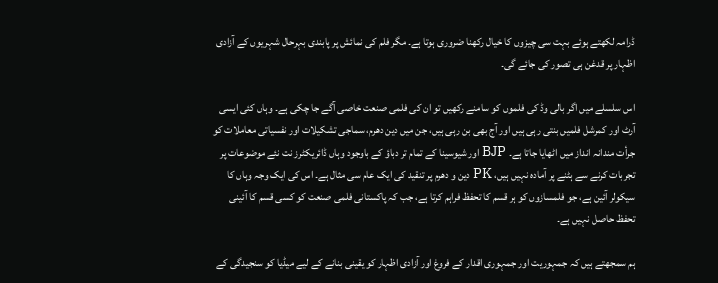ڈرامہ لکھتے ہوئے بہت سی چیزوں کا خیال رکھنا ضروری ہوتا ہے۔ مگر فلم کی نمائش پر پابندی بہرحال شہریوں کے آزادی اظہار پر قدغن ہی تصور کی جائے گی۔

اس سلسلے میں اگر بالی وڈ کی فلموں کو سامنے رکھیں تو ان کی فلمی صنعت خاصی آگے جا چکی ہے۔ وہاں کئی ایسی آرٹ اور کمرشل فلمیں بنتی رہی ہیں اور آج بھی بن رہی ہیں، جن میں دین دھرم، سماجی تشکیلات اور نفسیاتی معاملات کو جرأت مندانہ انداز میں اٹھایا جاتا ہے۔ BJP اور شیوسینا کے تمام تر دباؤ کے باوجود وہاں ڈائریکٹرز نت نئے موضوعات پر تجربات کرنے سے ہٹنے پر آمادہ نہیں ہیں، PK دین و دھرم پر تنقید کی ایک عام سی مثال ہے۔ اس کی ایک وجہ وہاں کا سیکولر آئین ہے، جو فلمسازوں کو ہر قسم کا تحفظ فراہم کرتا ہے، جب کہ پاکستانی فلمی صنعت کو کسی قسم کا آئینی تحفظ حاصل نہیں ہے۔

ہم سمجھتے ہیں کہ جمہوریت اور جمہوری اقدار کے فروغ اور آزادی اظہار کو یقینی بنانے کے لیے میڈیا کو سنجیدگی کے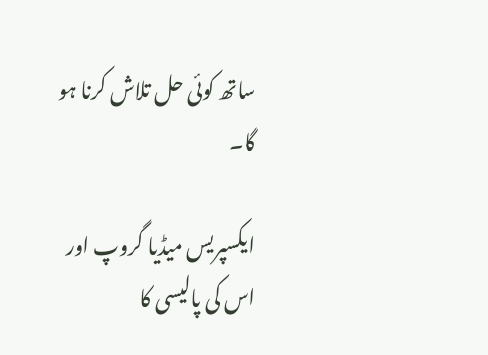ساتھ کوئی حل تلاش کرنا ہو گا۔

ایکسپریس میڈیا گروپ اور اس کی پالیسی کا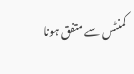کمنٹس سے متفق ہونا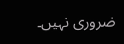ضروری نہیں۔